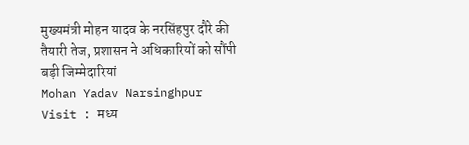मुख्यमंत्री मोहन यादव के नरसिंहपुर दौरे की तैयारी तेज, प्रशासन ने अधिकारियों को सौंपी बड़ी जिम्मेदारियां
Mohan Yadav Narsinghpur Visit : मध्य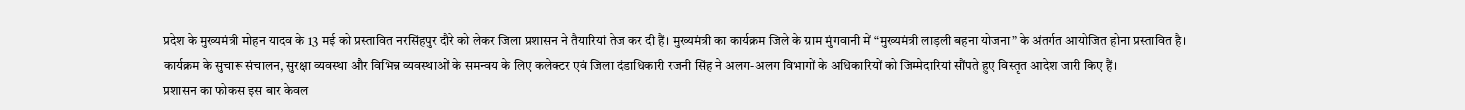प्रदेश के मुख्यमंत्री मोहन यादव के 13 मई को प्रस्तावित नरसिंहपुर दौरे को लेकर जिला प्रशासन ने तैयारियां तेज कर दी हैं। मुख्यमंत्री का कार्यक्रम जिले के ग्राम मुंगवानी में “मुख्यमंत्री लाड़ली बहना योजना” के अंतर्गत आयोजित होना प्रस्तावित है।
कार्यक्रम के सुचारू संचालन, सुरक्षा व्यवस्था और विभिन्न व्यवस्थाओं के समन्वय के लिए कलेक्टर एवं जिला दंडाधिकारी रजनी सिंह ने अलग-अलग विभागों के अधिकारियों को जिम्मेदारियां सौंपते हुए विस्तृत आदेश जारी किए हैं।
प्रशासन का फोकस इस बार केवल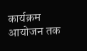कार्यक्रम आयोजन तक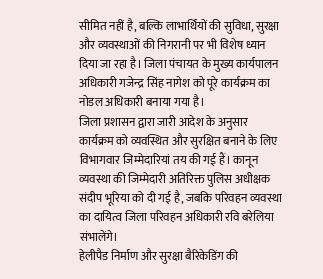सीमित नहीं है, बल्कि लाभार्थियों की सुविधा, सुरक्षा और व्यवस्थाओं की निगरानी पर भी विशेष ध्यान दिया जा रहा है। जिला पंचायत के मुख्य कार्यपालन अधिकारी गजेन्द्र सिंह नागेश को पूरे कार्यक्रम का नोडल अधिकारी बनाया गया है।
जिला प्रशासन द्वारा जारी आदेश के अनुसार कार्यक्रम को व्यवस्थित और सुरक्षित बनाने के लिए विभागवार जिम्मेदारियां तय की गई हैं। कानून व्यवस्था की जिम्मेदारी अतिरिक्त पुलिस अधीक्षक संदीप भूरिया को दी गई है, जबकि परिवहन व्यवस्था का दायित्व जिला परिवहन अधिकारी रवि बरेलिया संभालेंगे।
हेलीपैड निर्माण और सुरक्षा बैरिकेडिंग की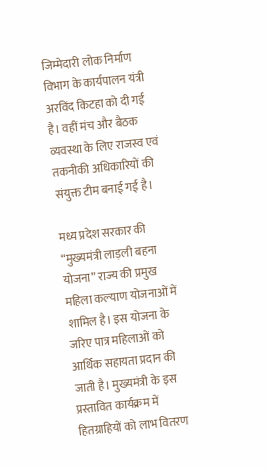जिम्मेदारी लोक निर्माण विभाग के कार्यपालन यंत्री अरविंद किटहा को दी गई है। वहीं मंच और बैठक व्यवस्था के लिए राजस्व एवं तकनीकी अधिकारियों की संयुक्त टीम बनाई गई है।

मध्य प्रदेश सरकार की “मुख्यमंत्री लाड़ली बहना योजना” राज्य की प्रमुख महिला कल्याण योजनाओं में शामिल है। इस योजना के जरिए पात्र महिलाओं को आर्थिक सहायता प्रदान की जाती है। मुख्यमंत्री के इस प्रस्तावित कार्यक्रम में हितग्राहियों को लाभ वितरण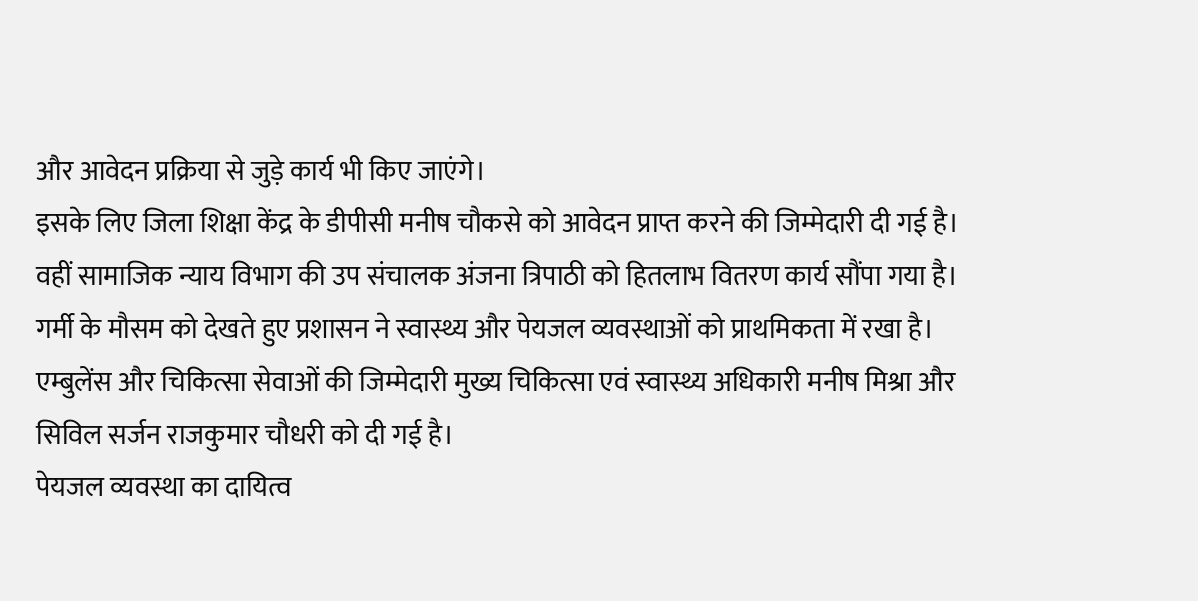और आवेदन प्रक्रिया से जुड़े कार्य भी किए जाएंगे।
इसके लिए जिला शिक्षा केंद्र के डीपीसी मनीष चौकसे को आवेदन प्राप्त करने की जिम्मेदारी दी गई है। वहीं सामाजिक न्याय विभाग की उप संचालक अंजना त्रिपाठी को हितलाभ वितरण कार्य सौंपा गया है।
गर्मी के मौसम को देखते हुए प्रशासन ने स्वास्थ्य और पेयजल व्यवस्थाओं को प्राथमिकता में रखा है। एम्बुलेंस और चिकित्सा सेवाओं की जिम्मेदारी मुख्य चिकित्सा एवं स्वास्थ्य अधिकारी मनीष मिश्रा और सिविल सर्जन राजकुमार चौधरी को दी गई है।
पेयजल व्यवस्था का दायित्व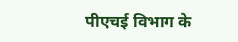पीएचई विभाग के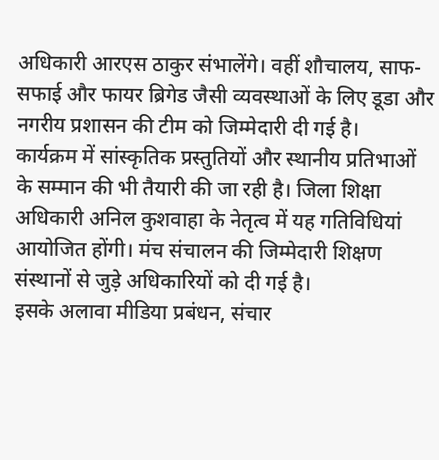अधिकारी आरएस ठाकुर संभालेंगे। वहीं शौचालय, साफ-सफाई और फायर ब्रिगेड जैसी व्यवस्थाओं के लिए डूडा और नगरीय प्रशासन की टीम को जिम्मेदारी दी गई है।
कार्यक्रम में सांस्कृतिक प्रस्तुतियों और स्थानीय प्रतिभाओं के सम्मान की भी तैयारी की जा रही है। जिला शिक्षा अधिकारी अनिल कुशवाहा के नेतृत्व में यह गतिविधियां आयोजित होंगी। मंच संचालन की जिम्मेदारी शिक्षण संस्थानों से जुड़े अधिकारियों को दी गई है।
इसके अलावा मीडिया प्रबंधन, संचार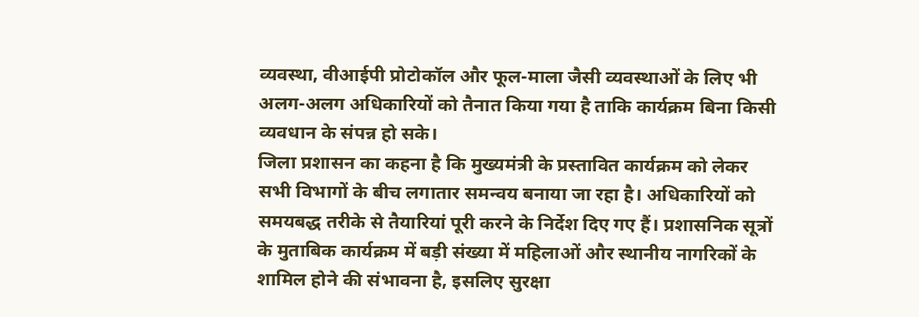व्यवस्था, वीआईपी प्रोटोकॉल और फूल-माला जैसी व्यवस्थाओं के लिए भी अलग-अलग अधिकारियों को तैनात किया गया है ताकि कार्यक्रम बिना किसी व्यवधान के संपन्न हो सके।
जिला प्रशासन का कहना है कि मुख्यमंत्री के प्रस्तावित कार्यक्रम को लेकर सभी विभागों के बीच लगातार समन्वय बनाया जा रहा है। अधिकारियों को समयबद्ध तरीके से तैयारियां पूरी करने के निर्देश दिए गए हैं। प्रशासनिक सूत्रों के मुताबिक कार्यक्रम में बड़ी संख्या में महिलाओं और स्थानीय नागरिकों के शामिल होने की संभावना है, इसलिए सुरक्षा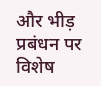और भीड़ प्रबंधन पर विशेष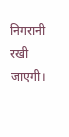निगरानी रखी जाएगी।